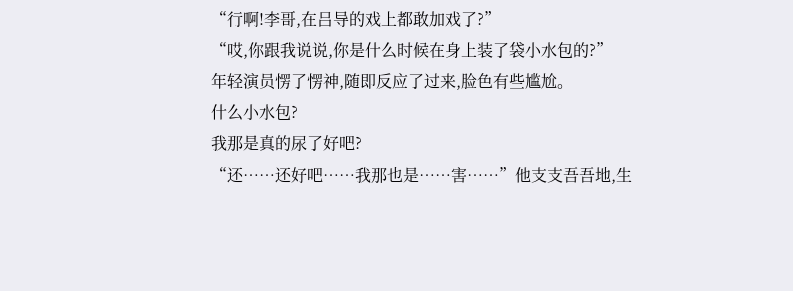“行啊!李哥,在吕导的戏上都敢加戏了?”
“哎,你跟我说说,你是什么时候在身上装了袋小水包的?”
年轻演员愣了愣神,随即反应了过来,脸色有些尴尬。
什么小水包?
我那是真的尿了好吧?
“还……还好吧……我那也是……害……”他支支吾吾地,生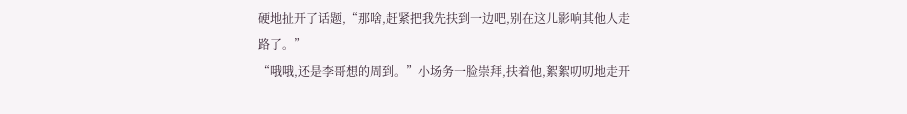硬地扯开了话题,“那啥,赶紧把我先扶到一边吧,别在这儿影响其他人走路了。”
“哦哦,还是李哥想的周到。”小场务一脸崇拜,扶着他,絮絮叨叨地走开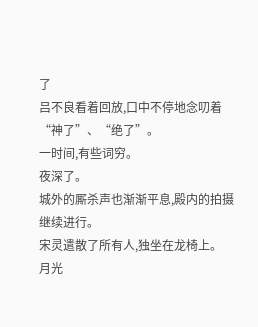了
吕不良看着回放,口中不停地念叨着“神了”、“绝了”。
一时间,有些词穷。
夜深了。
城外的厮杀声也渐渐平息,殿内的拍摄继续进行。
宋灵遣散了所有人,独坐在龙椅上。
月光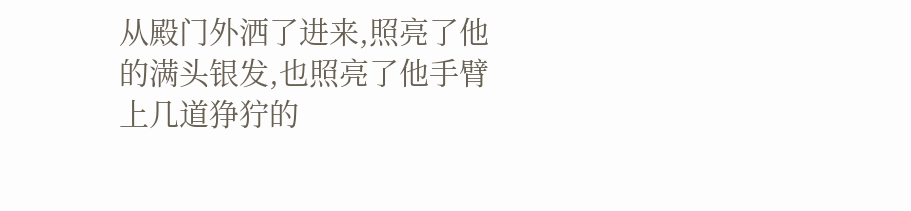从殿门外洒了进来,照亮了他的满头银发,也照亮了他手臂上几道狰狞的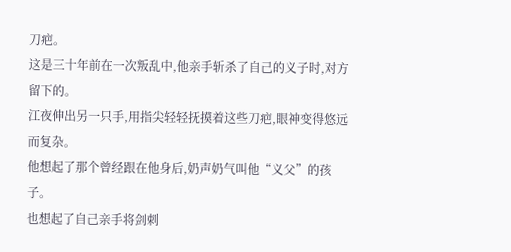刀疤。
这是三十年前在一次叛乱中,他亲手斩杀了自己的义子时,对方留下的。
江夜伸出另一只手,用指尖轻轻抚摸着这些刀疤,眼神变得悠远而复杂。
他想起了那个曾经跟在他身后,奶声奶气叫他“义父”的孩子。
也想起了自己亲手将剑刺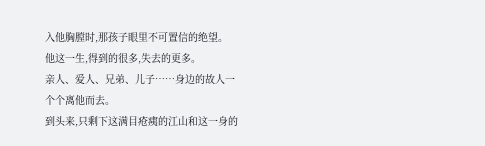入他胸膛时,那孩子眼里不可置信的绝望。
他这一生,得到的很多,失去的更多。
亲人、爱人、兄弟、儿子……身边的故人一个个离他而去。
到头来,只剩下这满目疮痍的江山和这一身的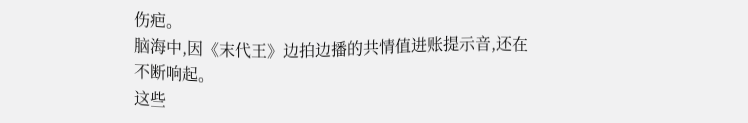伤疤。
脑海中,因《末代王》边拍边播的共情值进账提示音,还在不断响起。
这些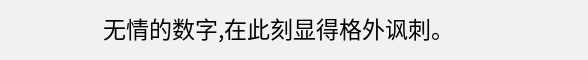无情的数字,在此刻显得格外讽刺。